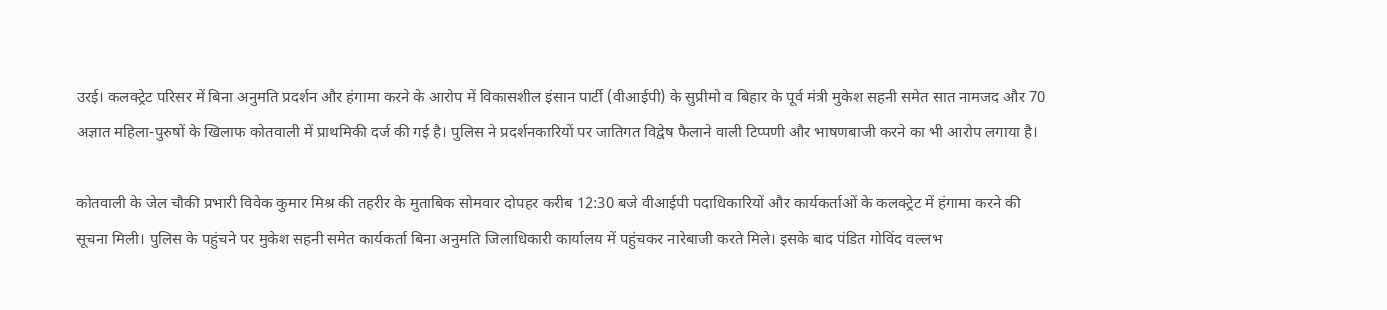उरई। कलक्ट्रेट परिसर में बिना अनुमति प्रदर्शन और हंगामा करने के आरोप में विकासशील इंसान पार्टी (वीआईपी) के सुप्रीमो व बिहार के पूर्व मंत्री मुकेश सहनी समेत सात नामजद और 70 अज्ञात महिला-पुरुषों के खिलाफ कोतवाली में प्राथमिकी दर्ज की गई है। पुलिस ने प्रदर्शनकारियों पर जातिगत विद्वेष फैलाने वाली टिप्पणी और भाषणबाजी करने का भी आरोप लगाया है।

कोतवाली के जेल चौकी प्रभारी विवेक कुमार मिश्र की तहरीर के मुताबिक सोमवार दोपहर करीब 12:30 बजे वीआईपी पदाधिकारियों और कार्यकर्ताओं के कलक्ट्रेट में हंगामा करने की सूचना मिली। पुलिस के पहुंचने पर मुकेश सहनी समेत कार्यकर्ता बिना अनुमति जिलाधिकारी कार्यालय में पहुंचकर नारेबाजी करते मिले। इसके बाद पंडित गोविंद वल्लभ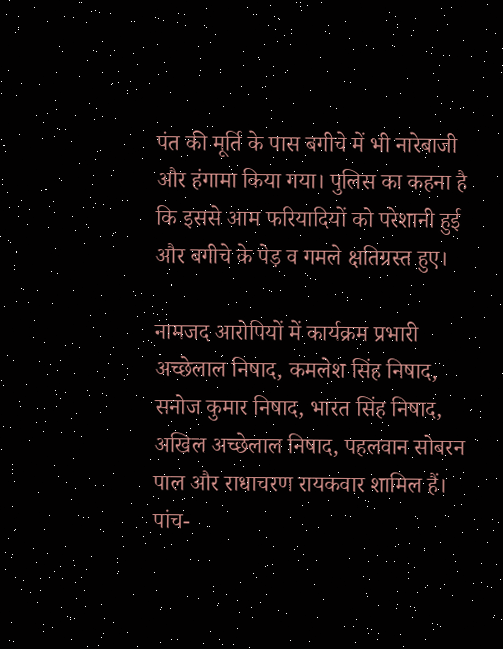पंत की मूर्ति के पास बगीचे में भी नारेबाजी और हंगामा किया गया। पुलिस का कहना है कि इससे आम फरियादियों को परेशानी हुई और बगीचे के पेड़ व गमले क्षतिग्रस्त हुए।

नामजद आरोपियों में कार्यक्रम प्रभारी अच्छेलाल निषाद, कमलेश सिंह निषाद, सनोज कुमार निषाद, भारत सिंह निषाद, अखिल अच्छेलाल निषाद, पहलवान सोबरन पाल और राधाचरण रायकवार शामिल हैं। पांच-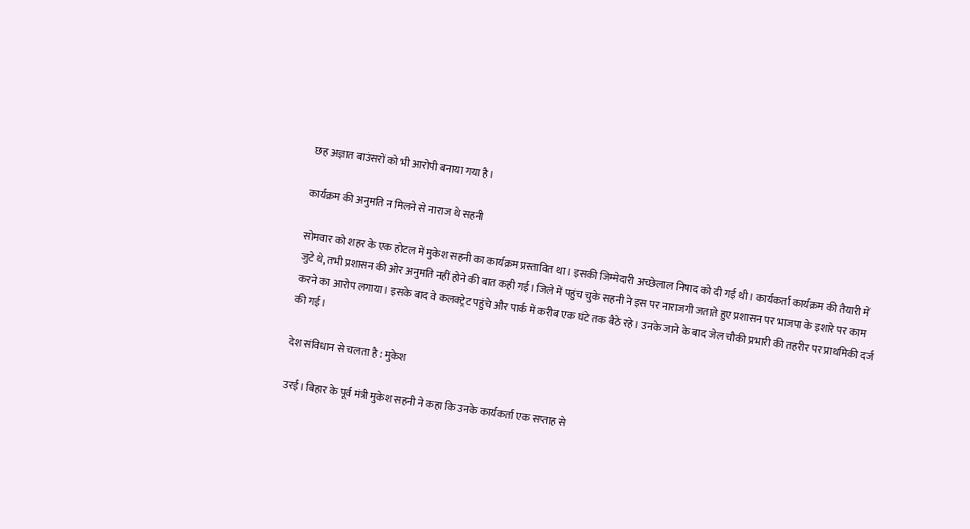छह अज्ञात बाउंसरों को भी आरोपी बनाया गया है।

कार्यक्रम की अनुमति न मिलने से नाराज थे सहनी

सोमवार को शहर के एक होटल में मुकेश सहनी का कार्यक्रम प्रस्तावित था। इसकी जिम्मेदारी अच्छेलाल निषाद को दी गई थी। कार्यकर्ता कार्यक्रम की तैयारी में जुटे थे, तभी प्रशासन की ओर अनुमति नहीं होने की बात कही गई। जिले में पहुंच चुके सहनी ने इस पर नाराजगी जताते हुए प्रशासन पर भाजपा के इशारे पर काम करने का आरोप लगाया। इसके बाद वे कलक्ट्रेट पहुंचे और पार्क में करीब एक घंटे तक बैठे रहे। उनके जाने के बाद जेल चौकी प्रभारी की तहरीर पर प्राथमिकी दर्ज की गई।

देश संविधान से चलता है : मुकेश

उरई। बिहार के पूर्व मंत्री मुकेश सहनी ने कहा कि उनके कार्यकर्ता एक सप्ताह से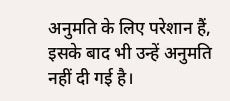अनुमति के लिए परेशान हैं, इसके बाद भी उन्हें अनुमति नहीं दी गई है।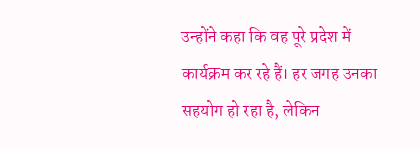उन्होंने कहा कि वह पूरे प्रदेश में कार्यक्रम कर रहे हैं। हर जगह उनका सहयोग हो रहा है, लेकिन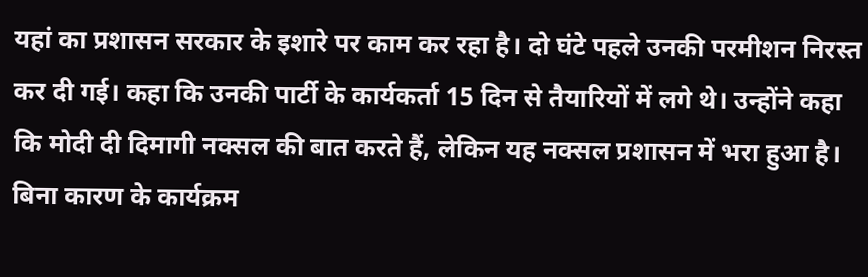यहां का प्रशासन सरकार के इशारे पर काम कर रहा है। दो घंटे पहले उनकी परमीशन निरस्त कर दी गई। कहा कि उनकी पार्टी के कार्यकर्ता 15 दिन से तैयारियों में लगे थे। उन्होंने कहा कि मोदी दी दिमागी नक्सल की बात करते हैं, लेकिन यह नक्सल प्रशासन में भरा हुआ है। बिना कारण के कार्यक्रम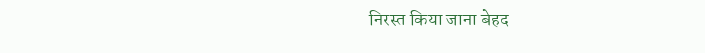निरस्त किया जाना बेहद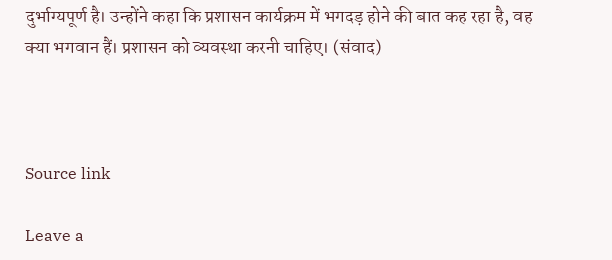दुर्भाग्यपूर्ण है। उन्होंने कहा कि प्रशासन कार्यक्रम में भगदड़ होने की बात कह रहा है, वह क्या भगवान हैं। प्रशासन को व्यवस्था करनी चाहिए। (संवाद)



Source link

Leave a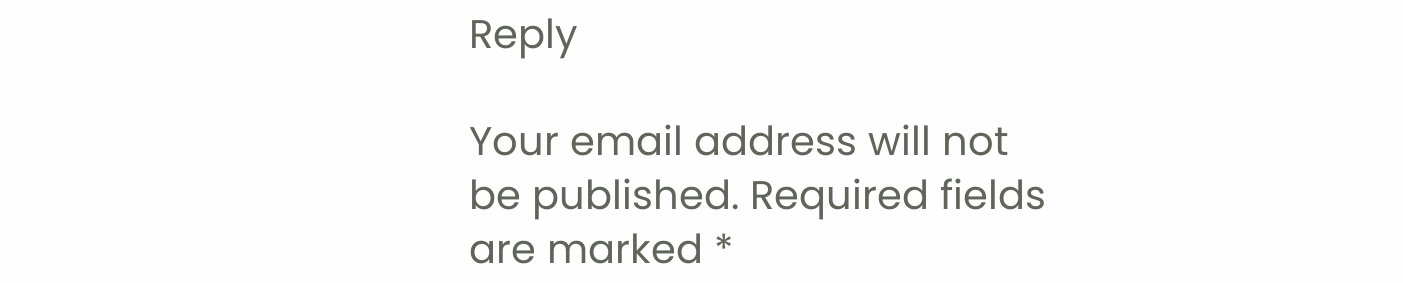Reply

Your email address will not be published. Required fields are marked *